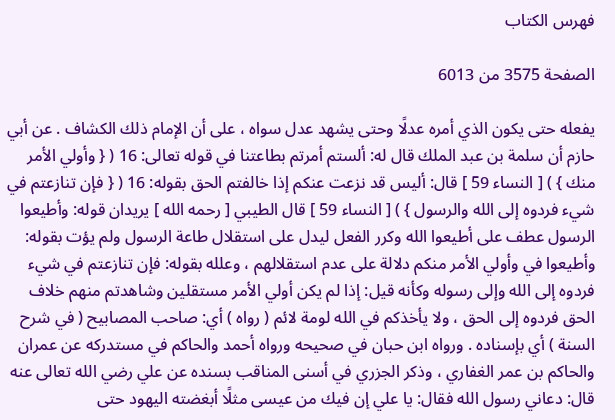فهرس الكتاب

الصفحة 3575 من 6013

يفعله حتى يكون الذي أمره عدلًا وحتى يشهد عدل سواه ، على أن الإمام ذلك الكشاف . عن أبي حازم أن سلمة بن عبد الملك قال له: ألستم أمرتم بطاعتنا في قوله تعالى: 16 ( { وأولي الأمر منك } ) [ النساء 59 ] قال: أليس قد نزعت عنكم إذا خالفتم الحق بقوله: 16 ( { فإن تنازعتم في شيء فردوه إلى الله والرسول } ) [ النساء 59 ] قال الطيبي [ رحمه الله ] يريدان قوله: وأطيعوا الرسول عطف على أطيعوا الله وكرر الفعل ليدل على استقلال طاعة الرسول ولم يؤت بقوله: وأطيعوا في وأولي الأمر منكم دلالة على عدم استقلالهم ، وعلله بقوله: فإن تنازعتم في شيء فردوه إلى الله وإلى رسوله وكأنه قيل: إذا لم يكن أولي الأمر مستقلين وشاهدتم منهم خلاف الحق فردوه إلى الحق ، ولا يأخذكم في الله لومة لائم ( رواه ) أي: صاحب المصابيح ( في شرح السنة ) أي بإسناده . ورواه ابن حبان في صحيحه ورواه أحمد والحاكم في مستدركه عن عمران والحاكم بن عمر الغفاري ، وذكر الجزري في أسنى المناقب بسنده عن علي رضي الله تعالى عنه قال: دعاني رسول الله فقال: يا علي إن فيك من عيسى مثلًا أبغضته اليهود حتى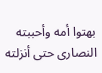بهتوا أمه وأحببته النصارى حتى أنزلته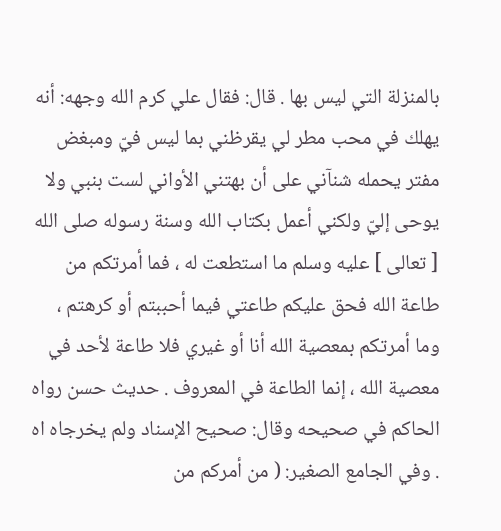بالمنزلة التي ليس بها . قال: فقال علي كرم الله وجهه: أنه يهلك في محب مطر لي يقرظني بما ليس فيّ ومبغض مفتر يحمله شنآني على أن بهتني الأواني لست بنبي ولا يوحى إليّ ولكني أعمل بكتاب الله وسنة رسوله صلى الله [ تعالى ] عليه وسلم ما استطعت له ، فما أمرتكم من طاعة الله فحق عليكم طاعتي فيما أحببتم أو كرهتم ، وما أمرتكم بمعصية الله أنا أو غيري فلا طاعة لأحد في معصية الله ، إنما الطاعة في المعروف . حديث حسن رواه الحاكم في صحيحه وقال: صحيح الإسناد ولم يخرجاه اه . وفي الجامع الصغير: ( من أمركم من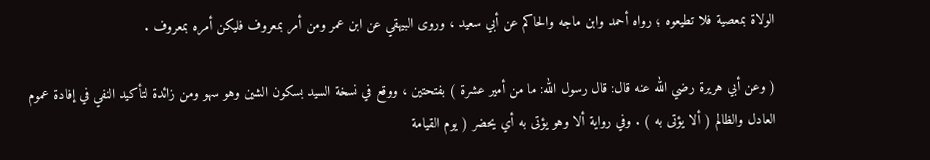الولاة بمعصية فلا تطيعوه ؛ رواه أحمد وابن ماجه والحاكم عن أبي سعيد ، وروى البيهقي عن ابن عمر ومن أمر بمعروف فليكن أمره بمعروف .

( وعن أبي هريرة رضي الله عنه قال: قال رسول الله: ما من أمير عشرة ) بفتحتين ، ووقع في نسخة السيد بسكون الشين وهو سهو ومن زائدة لتأكيد النفي في إفادة عموم العادل والظالم ( ألا يؤتى به ) . وفي رواية ألا وهو يؤتى به أي يحضر ( يوم القيامة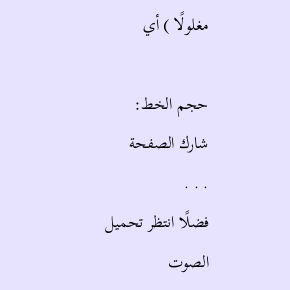مغلولًا ) أي

حجم الخط:
شارك الصفحة
. . .
فضلًا انتظر تحميل الصوت